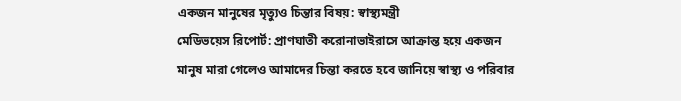একজন মানুষের মৃত্যুও চিন্তার বিষয়: স্বাস্থ্যমন্ত্রী
মেডিভয়েস রিপোর্ট: প্রাণঘাতী করোনাভাইরাসে আক্রান্ত হয়ে একজন মানুষ মারা গেলেও আমাদের চিন্তা করতে হবে জানিয়ে স্বাস্থ্য ও পরিবার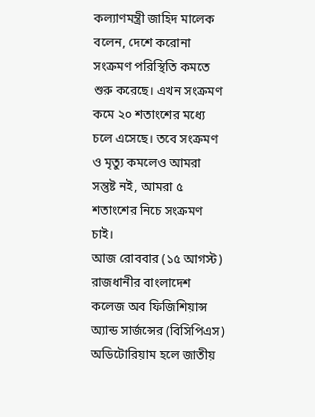কল্যাণমন্ত্রী জাহিদ মালেক বলেন, দেশে করোনা সংক্রমণ পরিস্থিতি কমতে শুরু করেছে। এখন সংক্রমণ কমে ২০ শতাংশের মধ্যে চলে এসেছে। তবে সংক্রমণ ও মৃত্যু কমলেও আমরা সন্তুষ্ট নই, আমরা ৫ শতাংশের নিচে সংক্রমণ চাই।
আজ রোববার (১৫ আগস্ট) রাজধানীর বাংলাদেশ কলেজ অব ফিজিশিয়ান্স অ্যান্ড সার্জন্সের (বিসিপিএস) অডিটোরিয়াম হলে জাতীয়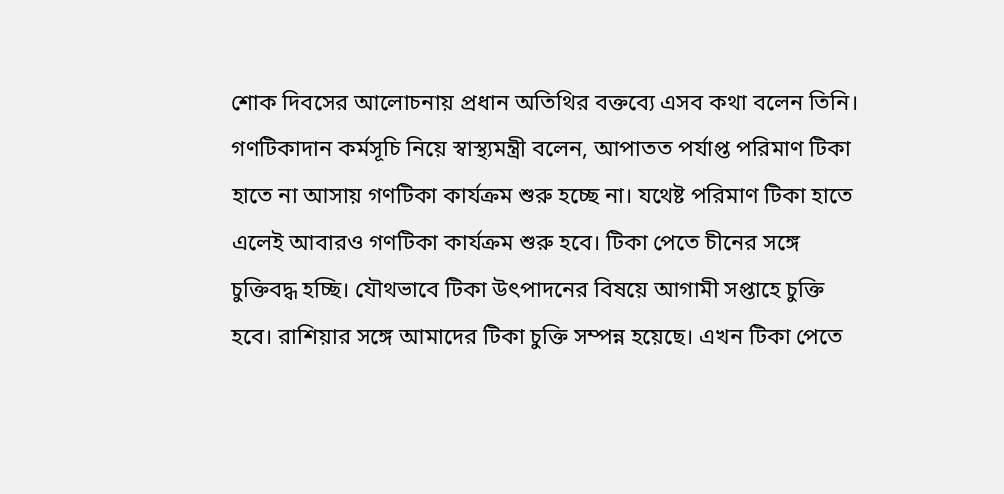শোক দিবসের আলোচনায় প্রধান অতিথির বক্তব্যে এসব কথা বলেন তিনি।
গণটিকাদান কর্মসূচি নিয়ে স্বাস্থ্যমন্ত্রী বলেন, আপাতত পর্যাপ্ত পরিমাণ টিকা হাতে না আসায় গণটিকা কার্যক্রম শুরু হচ্ছে না। যথেষ্ট পরিমাণ টিকা হাতে এলেই আবারও গণটিকা কার্যক্রম শুরু হবে। টিকা পেতে চীনের সঙ্গে চুক্তিবদ্ধ হচ্ছি। যৌথভাবে টিকা উৎপাদনের বিষয়ে আগামী সপ্তাহে চুক্তি হবে। রাশিয়ার সঙ্গে আমাদের টিকা চুক্তি সম্পন্ন হয়েছে। এখন টিকা পেতে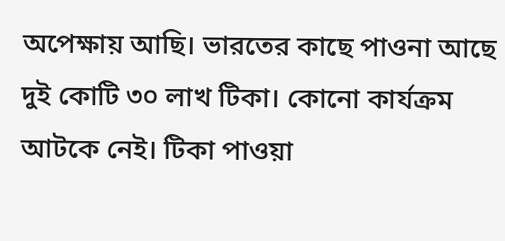অপেক্ষায় আছি। ভারতের কাছে পাওনা আছে দুই কোটি ৩০ লাখ টিকা। কোনো কার্যক্রম আটকে নেই। টিকা পাওয়া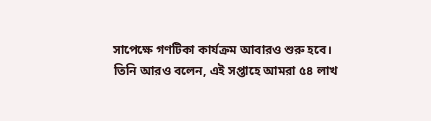সাপেক্ষে গণটিকা কার্যক্রম আবারও শুরু হবে।
তিনি আরও বলেন, এই সপ্তাহে আমরা ৫৪ লাখ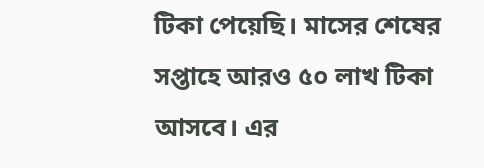টিকা পেয়েছি। মাসের শেষের সপ্তাহে আরও ৫০ লাখ টিকা আসবে। এর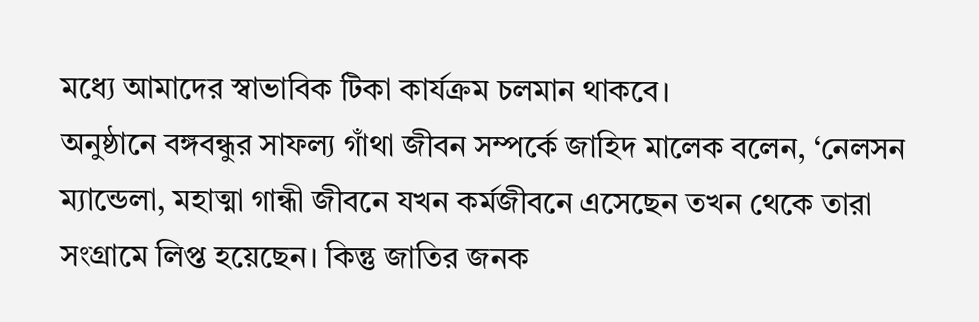মধ্যে আমাদের স্বাভাবিক টিকা কার্যক্রম চলমান থাকবে।
অনুষ্ঠানে বঙ্গবন্ধুর সাফল্য গাঁথা জীবন সম্পর্কে জাহিদ মালেক বলেন, ‘নেলসন ম্যান্ডেলা, মহাত্মা গান্ধী জীবনে যখন কর্মজীবনে এসেছেন তখন থেকে তারা সংগ্রামে লিপ্ত হয়েছেন। কিন্তু জাতির জনক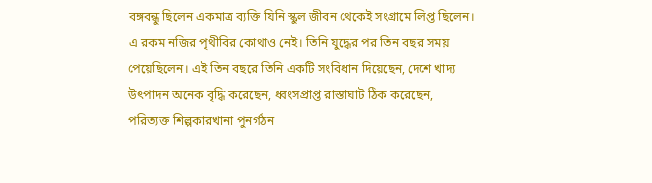বঙ্গবন্ধু ছিলেন একমাত্র ব্যক্তি যিনি স্কুল জীবন থেকেই সংগ্রামে লিপ্ত ছিলেন। এ রকম নজির পৃথীবির কোথাও নেই। তিনি যুদ্ধের পর তিন বছর সময় পেয়েছিলেন। এই তিন বছরে তিনি একটি সংবিধান দিয়েছেন, দেশে খাদ্য উৎপাদন অনেক বৃদ্ধি করেছেন, ধ্বংসপ্রাপ্ত রাস্তাঘাট ঠিক করেছেন, পরিত্যক্ত শিল্পকারখানা পুনর্গঠন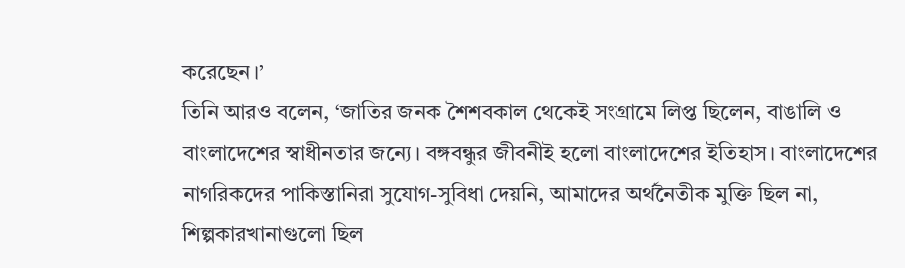করেছেন।’
তিনি আরও বলেন, ‘জাতির জনক শৈশবকাল থেকেই সংগ্রামে লিপ্ত ছিলেন, বাঙালি ও বাংলাদেশের স্বাধীনতার জন্যে। বঙ্গবন্ধুর জীবনীই হলো বাংলাদেশের ইতিহাস। বাংলাদেশের নাগরিকদের পাকিস্তানিরা সুযোগ-সুবিধা দেয়নি, আমাদের অর্থনৈতীক মুক্তি ছিল না, শিল্পকারখানাগুলো ছিল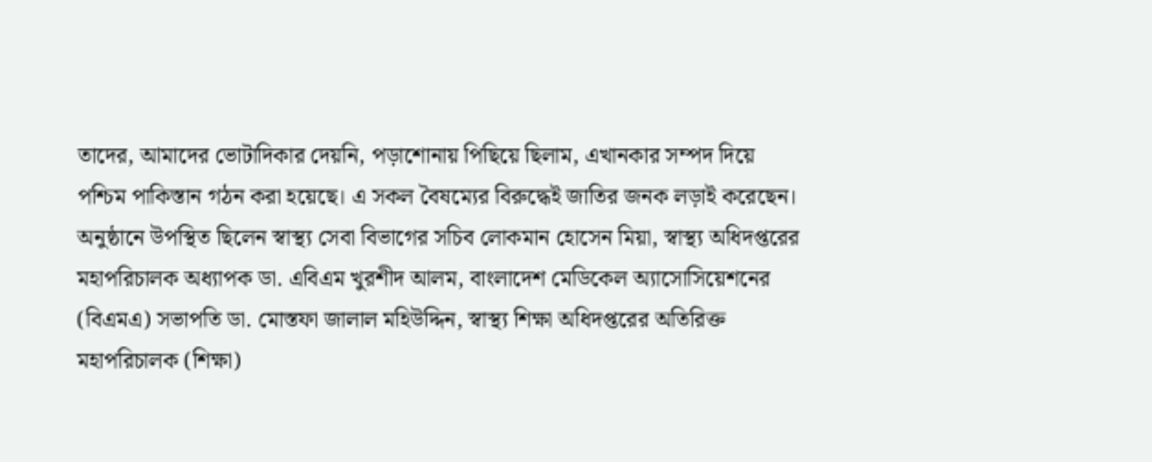তাদের, আমাদের ভোটাদিকার দেয়নি, পড়াশোনায় পিছিয়ে ছিলাম, এখানকার সম্পদ দিয়ে পশ্চিম পাকিস্তান গঠন করা হয়েছে। এ সকল বৈষম্যের বিরুদ্ধেই জাতির জনক লড়াই করেছেন।
অনুষ্ঠানে উপস্থিত ছিলেন স্বাস্থ্য সেবা বিভাগের সচিব লোকমান হোসেন মিয়া, স্বাস্থ্য অধিদপ্তরের মহাপরিচালক অধ্যাপক ডা. এবিএম খুরশীদ আলম, বাংলাদেশ মেডিকেল অ্যাসোসিয়েশনের (বিএমএ) সভাপতি ডা. মোস্তফা জালাল মহিউদ্দিন, স্বাস্থ্য শিক্ষা অধিদপ্তরের অতিরিক্ত মহাপরিচালক (শিক্ষা)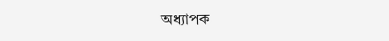অধ্যাপক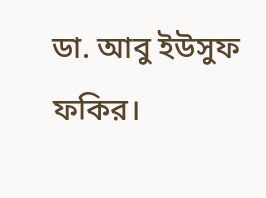ডা. আবু ইউসুফ ফকির।